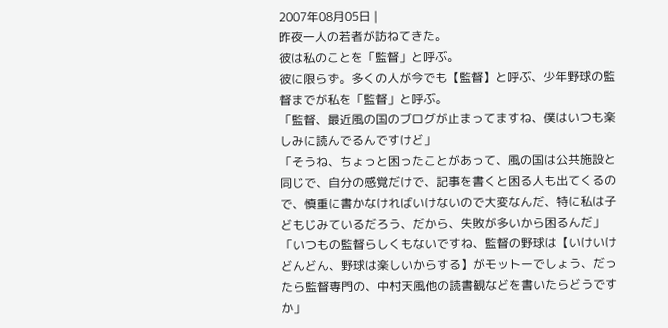2007年08月05日 |
昨夜一人の若者が訪ねてきた。
彼は私のことを「監督」と呼ぶ。
彼に限らず。多くの人が今でも【監督】と呼ぶ、少年野球の監督までが私を「監督」と呼ぶ。
「監督、最近風の国のブログが止まってますね、僕はいつも楽しみに読んでるんですけど」
「そうね、ちょっと困ったことがあって、風の国は公共施設と同じで、自分の感覚だけで、記事を書くと困る人も出てくるので、慎重に書かなければいけないので大変なんだ、特に私は子どもじみているだろう、だから、失敗が多いから困るんだ」
「いつもの監督らしくもないですね、監督の野球は【いけいけどんどん、野球は楽しいからする】がモットーでしょう、だったら監督専門の、中村天風他の読書観などを書いたらどうですか」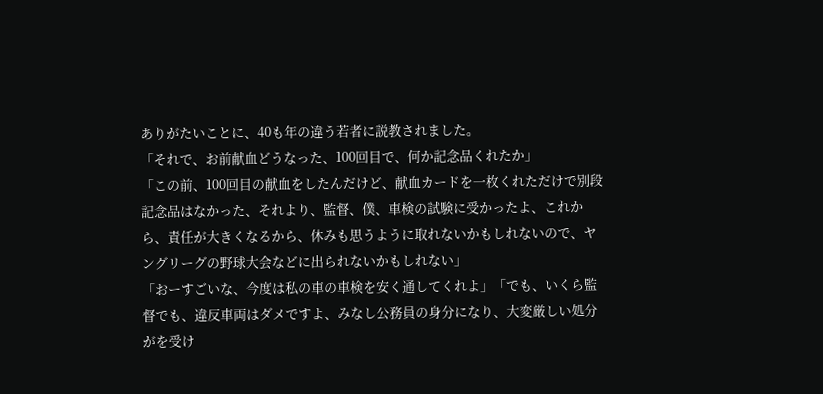ありがたいことに、40も年の違う若者に説教されました。
「それで、お前献血どうなった、100回目で、何か記念品くれたか」
「この前、100回目の献血をしたんだけど、献血カードを一枚くれただけで別段記念品はなかった、それより、監督、僕、車検の試験に受かったよ、これから、責任が大きくなるから、休みも思うように取れないかもしれないので、ヤングリーグの野球大会などに出られないかもしれない」
「おーすごいな、今度は私の車の車検を安く通してくれよ」「でも、いくら監督でも、違反車両はダメですよ、みなし公務員の身分になり、大変厳しい処分がを受け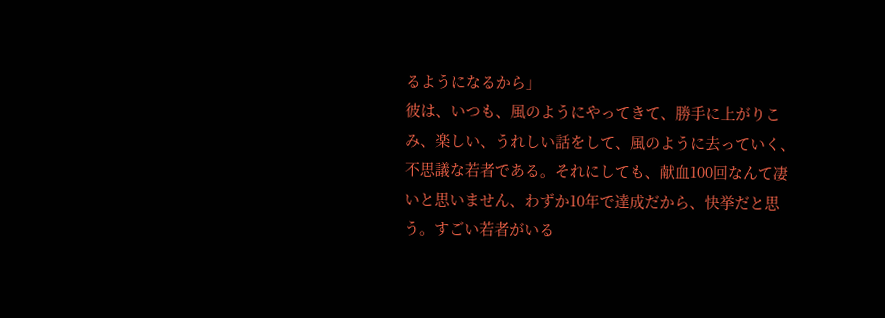るようになるから」
彼は、いつも、風のようにやってきて、勝手に上がりこみ、楽しい、うれしい話をして、風のように去っていく、不思議な若者である。それにしても、献血100回なんて凄いと思いません、わずか10年で達成だから、快挙だと思う。すごい若者がいる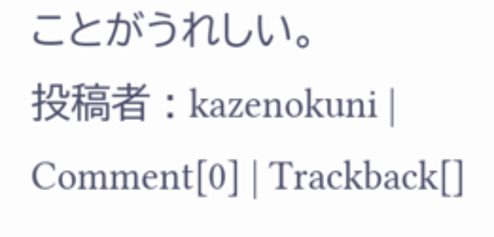ことがうれしい。
投稿者 : kazenokuni | Comment[0] | Trackback[]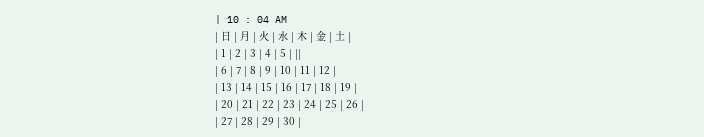| 10 : 04 AM
| 日 | 月 | 火 | 水 | 木 | 金 | 土 |
| 1 | 2 | 3 | 4 | 5 | ||
| 6 | 7 | 8 | 9 | 10 | 11 | 12 |
| 13 | 14 | 15 | 16 | 17 | 18 | 19 |
| 20 | 21 | 22 | 23 | 24 | 25 | 26 |
| 27 | 28 | 29 | 30 |